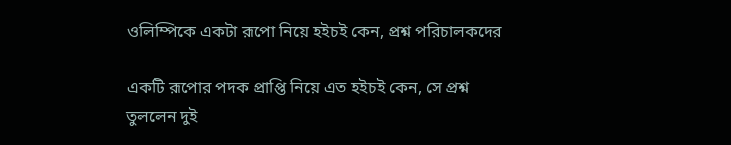ওলিম্পিকে একটা রূপো নিয়ে হইচই কেন, প্রশ্ন পরিচালকদের

একটি রূপোর পদক প্রাপ্তি নিয়ে এত হইচই কেন, সে প্রশ্ন তুললেন দুই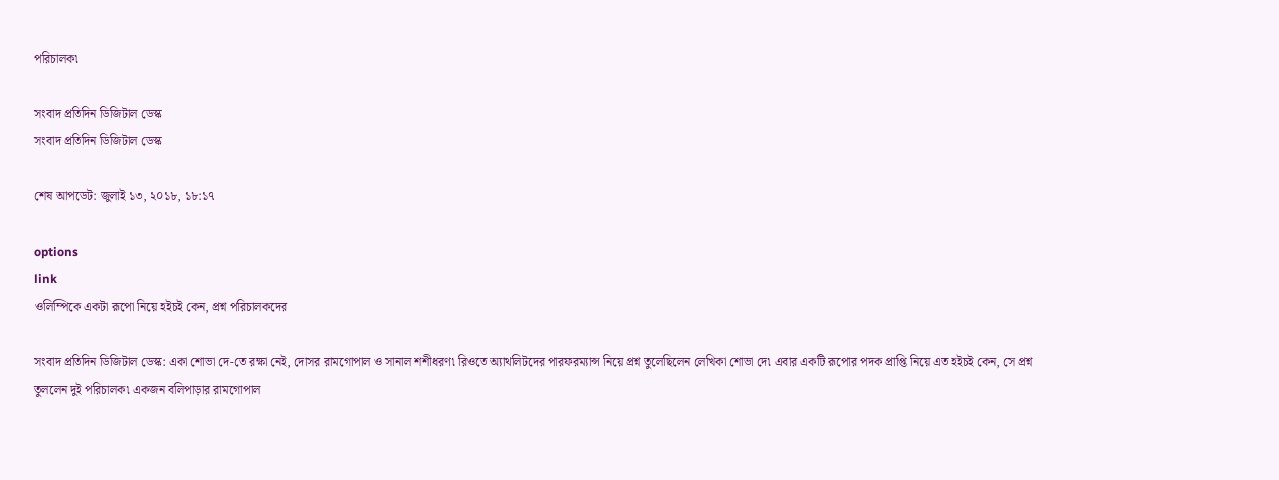পরিচালক৷

সংবাদ প্রতিদিন ডিজিটাল ডেস্ক
সংবাদ প্রতিদিন ডিজিটাল ডেস্ক

শেষ আপডেট: জুলাই ১৩, ২০১৮, ১৮:১৭

options
link
ওলিম্পিকে একটা রূপো নিয়ে হইচই কেন, প্রশ্ন পরিচালকদের

সংবাদ প্রতিদিন ডিজিটাল ডেস্ক: একা শোভা দে-তে রক্ষা নেই, দোসর রামগোপাল ও সানাল শশীধরণ৷ রিওতে অ্যাথলিটদের পারফরম্যান্স নিয়ে প্রশ্ন তুলেছিলেন লেখিকা শোভা দে৷ এবার একটি রূপোর পদক প্রাপ্তি নিয়ে এত হইচই কেন, সে প্রশ্ন তুললেন দুই পরিচালক৷ একজন বলিপাড়ার রামগোপাল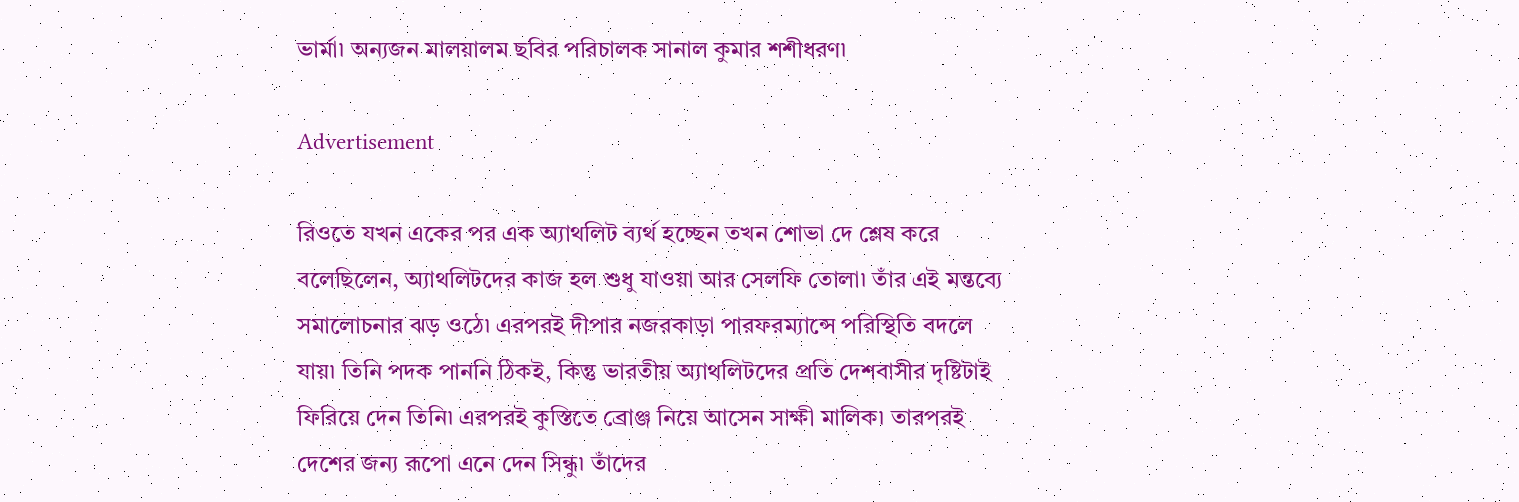ভার্মা৷ অন্যজন মালয়ালম ছবির পরিচালক সানাল কুমার শশীধরণ৷

Advertisement

রিওতে যখন একের পর এক অ্যাথলিট ব্যর্থ হচ্ছেন তখন শোভা দে শ্লেষ করে বলেছিলেন, অ্যাথলিটদের কাজ হল শুধু যাওয়া আর সেলফি তোলা৷ তাঁর এই মন্তব্যে সমালোচনার ঝড় ওঠে৷ এরপরই দীপার নজরকাড়া পারফরম্যান্সে পরিস্থিতি বদলে যায়৷ তিনি পদক পাননি ঠিকই, কিন্তু ভারতীয় অ্যাথলিটদের প্রতি দেশবাসীর দৃষ্টিটাই ফিরিয়ে দেন তিনি৷ এরপরই কুস্তিতে ব্রোঞ্জ নিয়ে আসেন সাক্ষী মালিক৷ তারপরই দেশের জন্য রূপো এনে দেন সিন্ধু৷ তাঁদের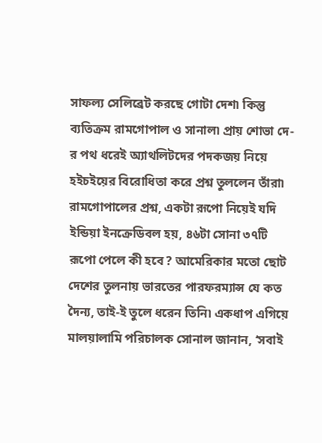সাফল্য সেলিব্রেট করছে গোটা দেশ৷ কিন্তু ব্যতিক্রম রামগোপাল ও সানাল৷ প্রায় শোভা দে-র পথ ধরেই অ্যাথলিটদের পদকজয় নিয়ে হইচইয়ের বিরোধিতা করে প্রশ্ন তুললেন তাঁরা৷ রামগোপালের প্রশ্ন, একটা রূপো নিয়েই যদি ইন্ডিয়া ইনক্রেডিবল হয়, ৪৬টা সোনা ৩৭টি রূপো পেলে কী হবে? আমেরিকার মতো ছোট দেশের তুলনায় ভারতের পারফরম্যান্স যে কত দৈন্য, তাই-ই তুলে ধরেন তিনি৷ একধাপ এগিয়ে মালয়ালামি পরিচালক সোনাল জানান, ‘সবাই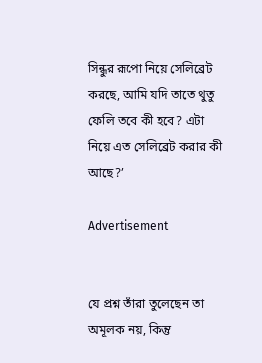সিন্ধুর রূপো নিয়ে সেলিব্রেট করছে, আমি যদি তাতে থুতু ফেলি তবে কী হবে? এটা নিয়ে এত সেলিব্রেট করার কী আছে?’

Advertisement


যে প্রশ্ন তাঁরা তুলেছেন তা অমূলক নয়, কিন্তু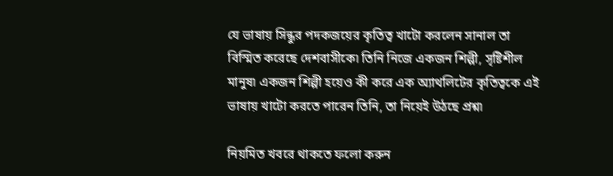যে ভাষায় সিন্ধুর পদকজয়ের কৃতিত্ব খাটো করলেন সানাল তা বিস্মিত করেছে দেশবাসীকে৷ তিনি নিজে একজন শিল্পী, সৃষ্টিশীল মানুষ৷ একজন শিল্পী হয়েও কী করে এক অ্যাথলিটের কৃতিত্বকে এই ভাষায় খাটো করতে পারেন তিনি, তা নিয়েই উঠছে প্রশ্ন৷

নিয়মিত খবরে থাকতে ফলো করুন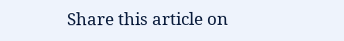Share this article on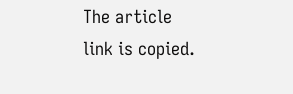The article link is copied.